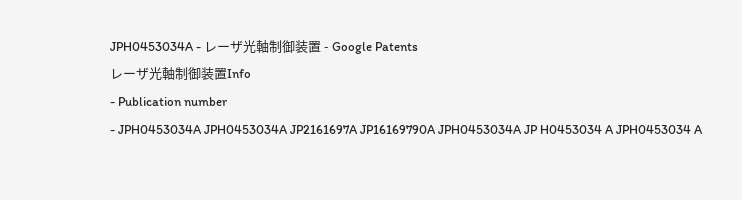JPH0453034A - レーザ光軸制御装置 - Google Patents
レーザ光軸制御装置Info
- Publication number
- JPH0453034A JPH0453034A JP2161697A JP16169790A JPH0453034A JP H0453034 A JPH0453034 A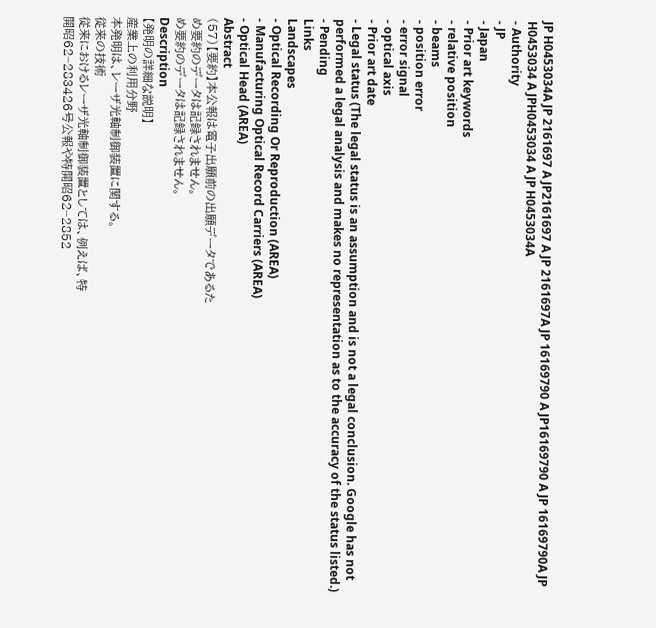JP H0453034A JP 2161697 A JP2161697 A JP 2161697A JP 16169790 A JP16169790 A JP 16169790A JP H0453034 A JPH0453034 A JP H0453034A
- Authority
- JP
- Japan
- Prior art keywords
- relative position
- beams
- position error
- error signal
- optical axis
- Prior art date
- Legal status (The legal status is an assumption and is not a legal conclusion. Google has not performed a legal analysis and makes no representation as to the accuracy of the status listed.)
- Pending
Links
Landscapes
- Optical Recording Or Reproduction (AREA)
- Manufacturing Optical Record Carriers (AREA)
- Optical Head (AREA)
Abstract
(57)【要約】本公報は電子出願前の出願データであるた
め要約のデータは記録されません。
め要約のデータは記録されません。
Description
【発明の詳細な説明】
産業上の利用分野
本発明は、レーザ光軸制御装置に関する。
従来の技術
従来におけるレーザ光軸制御装置としては、例えば、特
開昭62−283426号公報や特開昭62−2852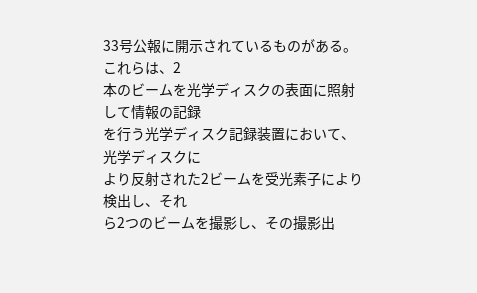33号公報に開示されているものがある。これらは、2
本のビームを光学ディスクの表面に照射して情報の記録
を行う光学ディスク記録装置において、光学ディスクに
より反射された2ビームを受光素子により検出し、それ
ら2つのビームを撮影し、その撮影出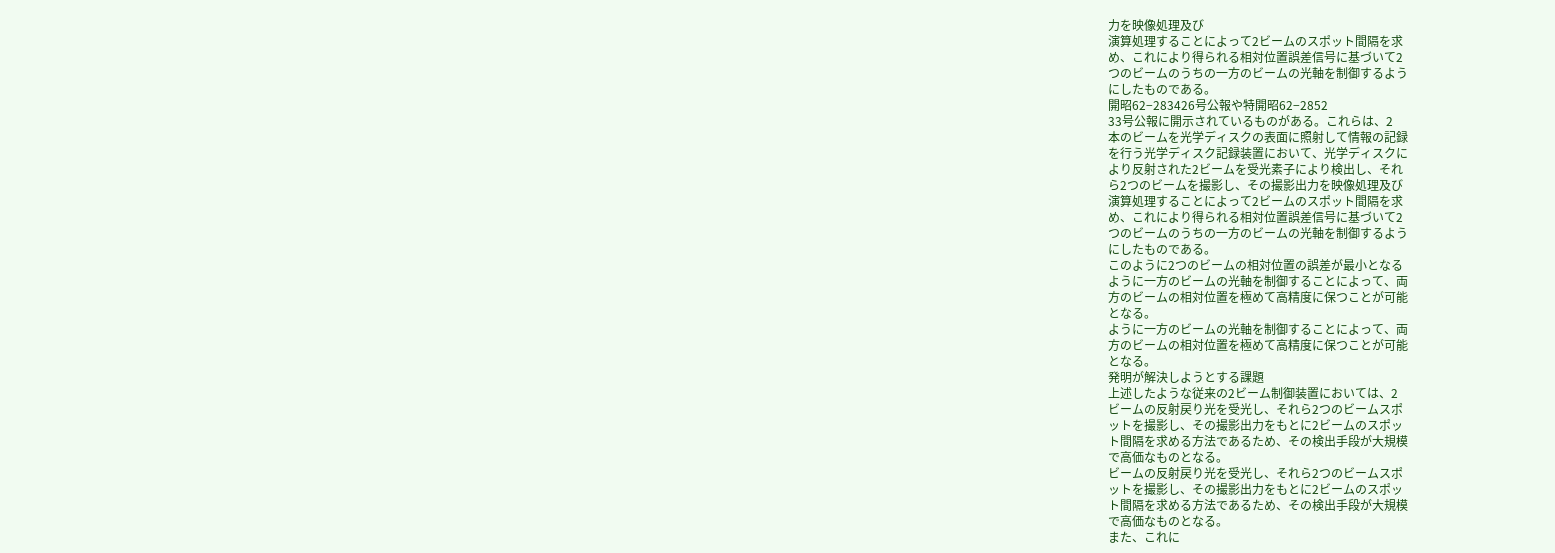力を映像処理及び
演算処理することによって2ビームのスポット間隔を求
め、これにより得られる相対位置誤差信号に基づいて2
つのビームのうちの一方のビームの光軸を制御するよう
にしたものである。
開昭62−283426号公報や特開昭62−2852
33号公報に開示されているものがある。これらは、2
本のビームを光学ディスクの表面に照射して情報の記録
を行う光学ディスク記録装置において、光学ディスクに
より反射された2ビームを受光素子により検出し、それ
ら2つのビームを撮影し、その撮影出力を映像処理及び
演算処理することによって2ビームのスポット間隔を求
め、これにより得られる相対位置誤差信号に基づいて2
つのビームのうちの一方のビームの光軸を制御するよう
にしたものである。
このように2つのビームの相対位置の誤差が最小となる
ように一方のビームの光軸を制御することによって、両
方のビームの相対位置を極めて高精度に保つことが可能
となる。
ように一方のビームの光軸を制御することによって、両
方のビームの相対位置を極めて高精度に保つことが可能
となる。
発明が解決しようとする課題
上述したような従来の2ビーム制御装置においては、2
ビームの反射戻り光を受光し、それら2つのビームスポ
ットを撮影し、その撮影出力をもとに2ビームのスポッ
ト間隔を求める方法であるため、その検出手段が大規模
で高価なものとなる。
ビームの反射戻り光を受光し、それら2つのビームスポ
ットを撮影し、その撮影出力をもとに2ビームのスポッ
ト間隔を求める方法であるため、その検出手段が大規模
で高価なものとなる。
また、これに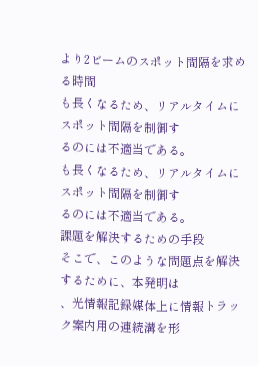より2ビームのスポット間隔を求める時間
も長くなるため、リアルタイムにスポット間隔を制御す
るのには不適当である。
も長くなるため、リアルタイムにスポット間隔を制御す
るのには不適当である。
課題を解決するための手段
そこで、このような問題点を解決するために、本発明は
、光情報記録媒体上に情報トラック案内用の連続溝を形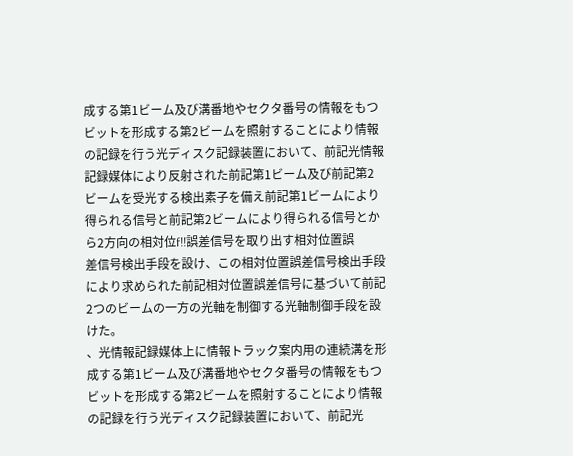成する第1ビーム及び溝番地やセクタ番号の情報をもつ
ビットを形成する第2ビームを照射することにより情報
の記録を行う光ディスク記録装置において、前記光情報
記録媒体により反射された前記第1ビーム及び前記第2
ビームを受光する検出素子を備え前記第1ビームにより
得られる信号と前記第2ビームにより得られる信号とか
ら2方向の相対位f!!誤差信号を取り出す相対位置誤
差信号検出手段を設け、この相対位置誤差信号検出手段
により求められた前記相対位置誤差信号に基づいて前記
2つのビームの一方の光軸を制御する光軸制御手段を設
けた。
、光情報記録媒体上に情報トラック案内用の連続溝を形
成する第1ビーム及び溝番地やセクタ番号の情報をもつ
ビットを形成する第2ビームを照射することにより情報
の記録を行う光ディスク記録装置において、前記光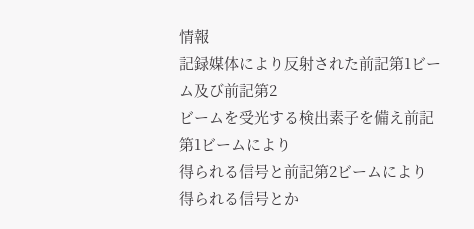情報
記録媒体により反射された前記第1ビーム及び前記第2
ビームを受光する検出素子を備え前記第1ビームにより
得られる信号と前記第2ビームにより得られる信号とか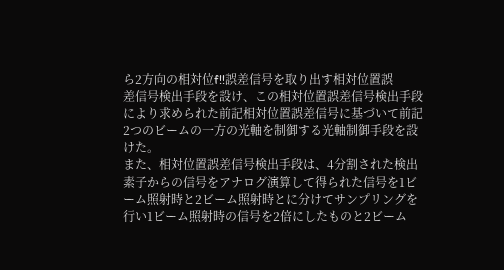ら2方向の相対位f!!誤差信号を取り出す相対位置誤
差信号検出手段を設け、この相対位置誤差信号検出手段
により求められた前記相対位置誤差信号に基づいて前記
2つのビームの一方の光軸を制御する光軸制御手段を設
けた。
また、相対位置誤差信号検出手段は、4分割された検出
素子からの信号をアナログ演算して得られた信号を1ビ
ーム照射時と2ビーム照射時とに分けてサンプリングを
行い1ビーム照射時の信号を2倍にしたものと2ビーム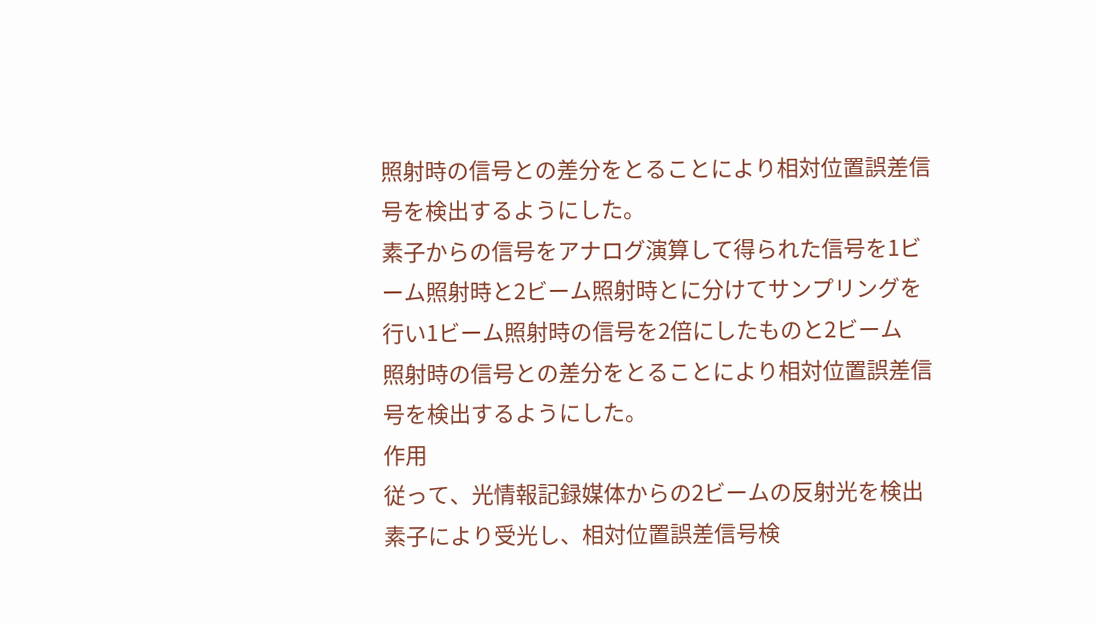照射時の信号との差分をとることにより相対位置誤差信
号を検出するようにした。
素子からの信号をアナログ演算して得られた信号を1ビ
ーム照射時と2ビーム照射時とに分けてサンプリングを
行い1ビーム照射時の信号を2倍にしたものと2ビーム
照射時の信号との差分をとることにより相対位置誤差信
号を検出するようにした。
作用
従って、光情報記録媒体からの2ビームの反射光を検出
素子により受光し、相対位置誤差信号検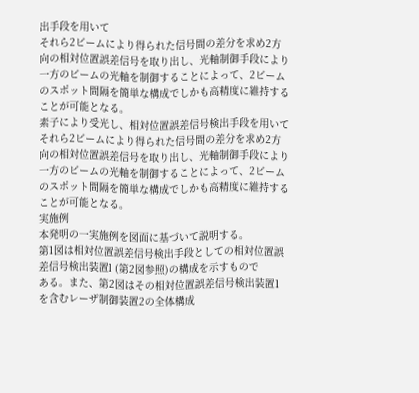出手段を用いて
それら2ビームにより得られた信号間の差分を求め2方
向の相対位置誤差信号を取り出し、光軸制御手段により
一方のビームの光軸を制御することによって、2ビーム
のスポット間隔を簡単な構成でしかも高精度に維持する
ことが可能となる。
素子により受光し、相対位置誤差信号検出手段を用いて
それら2ビームにより得られた信号間の差分を求め2方
向の相対位置誤差信号を取り出し、光軸制御手段により
一方のビームの光軸を制御することによって、2ビーム
のスポット間隔を簡単な構成でしかも高精度に維持する
ことが可能となる。
実施例
本発明の一実施例を図面に基づいて説明する。
第1図は相対位置誤差信号検出手段としての相対位置誤
差信号検出装置l (第2図参照)の構成を示すもので
ある。また、第2図はその相対位置誤差信号検出装置1
を含むレーザ制御装置2の全体構成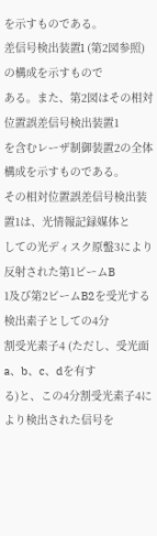を示すものである。
差信号検出装置l (第2図参照)の構成を示すもので
ある。また、第2図はその相対位置誤差信号検出装置1
を含むレーザ制御装置2の全体構成を示すものである。
その相対位置誤差信号検出装置1は、光情報記録媒体と
しての光ディスク原盤3により反射された第1ビームB
1及び第2ビームB2を受光する検出素子としての4分
割受光素子4 (ただし、受光面a、b、c、dを有す
る)と、この4分割受光素子4により検出された信号を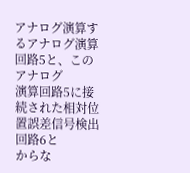アナログ演算するアナログ演算回路5と、このアナログ
演算回路5に接続された相対位置誤差信号検出回路6と
からな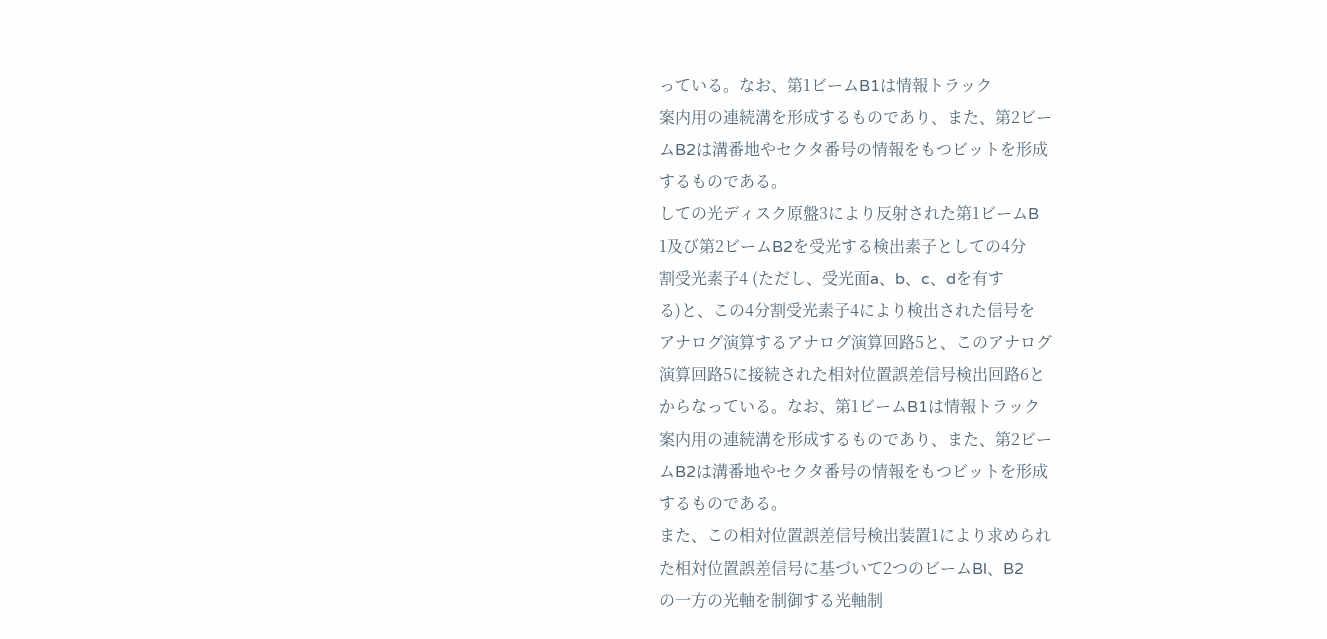っている。なお、第1ビームB1は情報トラック
案内用の連続溝を形成するものであり、また、第2ビー
ムB2は溝番地やセクタ番号の情報をもつビットを形成
するものである。
しての光ディスク原盤3により反射された第1ビームB
1及び第2ビームB2を受光する検出素子としての4分
割受光素子4 (ただし、受光面a、b、c、dを有す
る)と、この4分割受光素子4により検出された信号を
アナログ演算するアナログ演算回路5と、このアナログ
演算回路5に接続された相対位置誤差信号検出回路6と
からなっている。なお、第1ビームB1は情報トラック
案内用の連続溝を形成するものであり、また、第2ビー
ムB2は溝番地やセクタ番号の情報をもつビットを形成
するものである。
また、この相対位置誤差信号検出装置1により求められ
た相対位置誤差信号に基づいて2つのビームBl、B2
の一方の光軸を制御する光軸制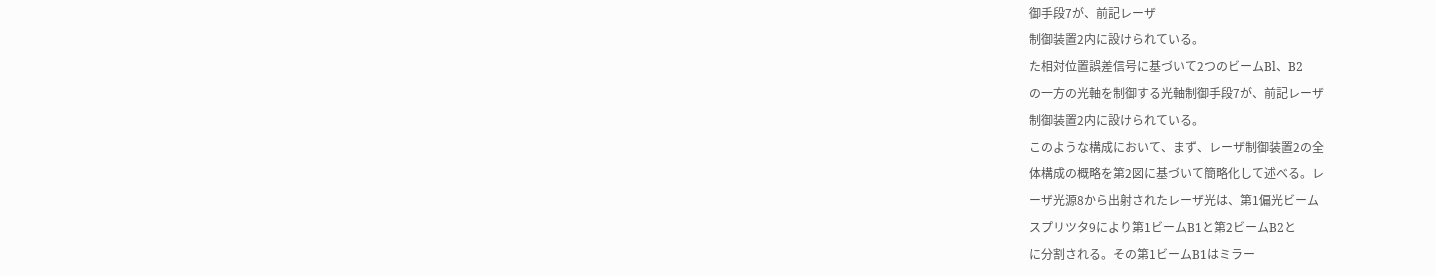御手段7が、前記レーザ
制御装置2内に設けられている。
た相対位置誤差信号に基づいて2つのビームBl、B2
の一方の光軸を制御する光軸制御手段7が、前記レーザ
制御装置2内に設けられている。
このような構成において、まず、レーザ制御装置2の全
体構成の概略を第2図に基づいて簡略化して述べる。レ
ーザ光源8から出射されたレーザ光は、第1偏光ビーム
スプリツタ9により第1ビームB1と第2ビームB2と
に分割される。その第1ビームB1はミラー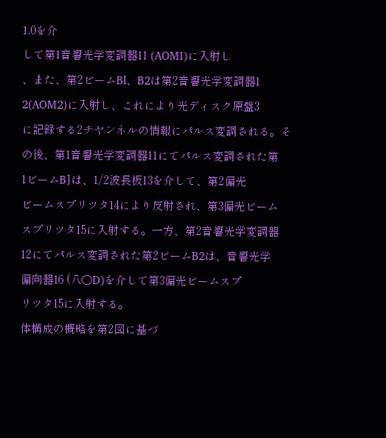1.0を介
して第1音響光学変調器11 (AOMI)に入射し
、また、第2ビームBl、B2は第2音響光学変調器1
2(AOM2)に入射し、これにより光ディスク原盤3
に記録する2チヤンネルの情報にパルス変調される。そ
の後、第1音響光学変調器11にてパルス変調された第
1ビームB]は、1/2波長板13を介して、第2偏光
ビームスプリツタ14により反射され、第3偏光ビーム
スプリツタ15に入射する。一方、第2音響光学変調器
12にてパルス変調された第2ビームB2は、音響光学
偏向器16 (八〇D)を介して第3偏光ビームスプ
リツタ15に入射する。
体構成の概略を第2図に基づ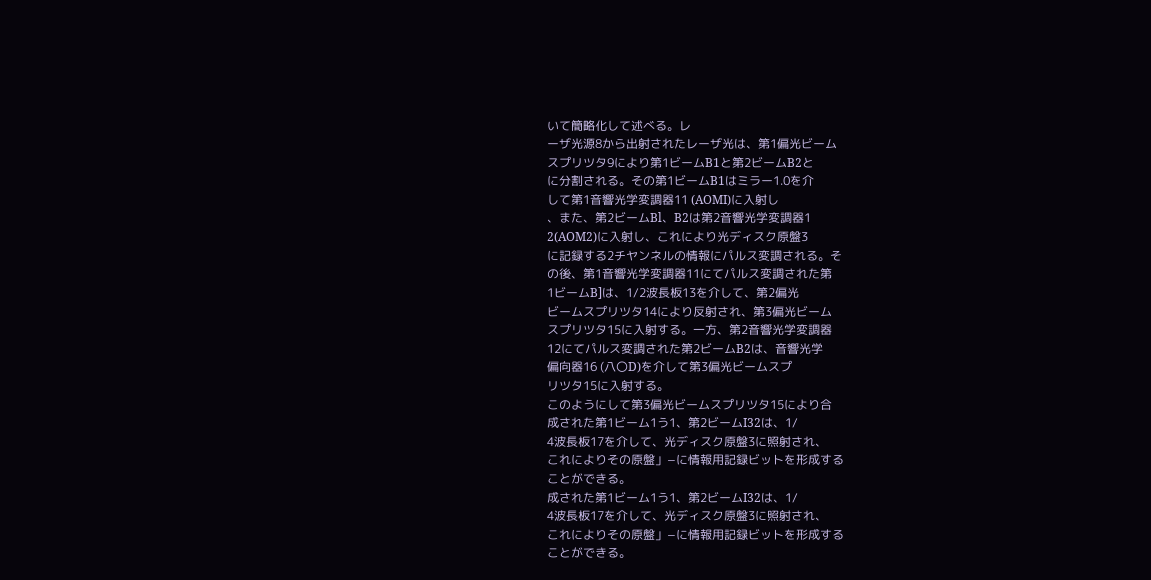いて簡略化して述べる。レ
ーザ光源8から出射されたレーザ光は、第1偏光ビーム
スプリツタ9により第1ビームB1と第2ビームB2と
に分割される。その第1ビームB1はミラー1.0を介
して第1音響光学変調器11 (AOMI)に入射し
、また、第2ビームBl、B2は第2音響光学変調器1
2(AOM2)に入射し、これにより光ディスク原盤3
に記録する2チヤンネルの情報にパルス変調される。そ
の後、第1音響光学変調器11にてパルス変調された第
1ビームB]は、1/2波長板13を介して、第2偏光
ビームスプリツタ14により反射され、第3偏光ビーム
スプリツタ15に入射する。一方、第2音響光学変調器
12にてパルス変調された第2ビームB2は、音響光学
偏向器16 (八〇D)を介して第3偏光ビームスプ
リツタ15に入射する。
このようにして第3偏光ビームスプリツタ15により合
成された第1ビーム1う1、第2ビームI32は、1/
4波長板17を介して、光ディスク原盤3に照射され、
これによりその原盤」−に情報用記録ビットを形成する
ことができる。
成された第1ビーム1う1、第2ビームI32は、1/
4波長板17を介して、光ディスク原盤3に照射され、
これによりその原盤」−に情報用記録ビットを形成する
ことができる。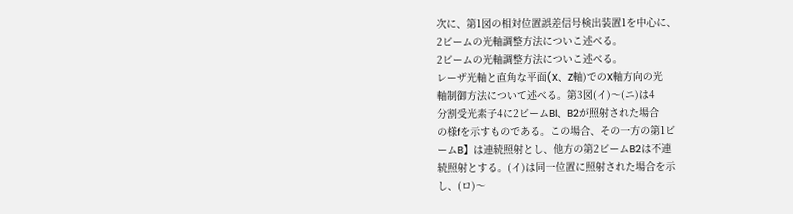次に、第1図の相対位置誤差信号検出装置1を中心に、
2ビームの光軸調整方法についこ述べる。
2ビームの光軸調整方法についこ述べる。
レーザ光軸と直角な平面(X、Z軸)でのX軸方向の光
軸制御方法について述べる。第3図(イ)〜(ニ)は4
分割受光素子4に2ビームBl、B2が照射された場合
の様fを示すものである。この場合、その一方の第1ビ
ームB】は連続照射とし、他方の第2ビームB2は不連
続照射とする。(イ)は同一位置に照射された場合を示
し、(ロ)〜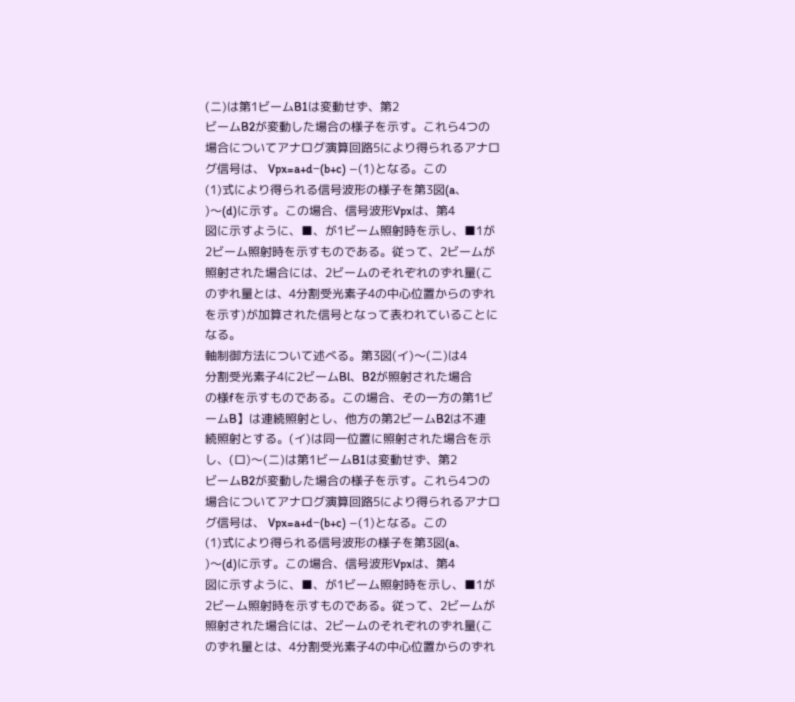(ニ)は第1ビームB1は変動せず、第2
ビームB2が変動した場合の様子を示す。これら4つの
場合についてアナログ演算回路5により得られるアナロ
グ信号は、 Vpx=a+d−(b+c) −(1)となる。この
(1)式により得られる信号波形の様子を第3図(a、
)〜(d)に示す。この場合、信号波形Vpxは、第4
図に示すように、■、が1ビーム照射時を示し、■1が
2ビーム照射時を示すものである。従って、2ビームが
照射された場合には、2ビームのそれぞれのずれ量(こ
のずれ量とは、4分割受光素子4の中心位置からのずれ
を示す)が加算された信号となって表われていることに
なる。
軸制御方法について述べる。第3図(イ)〜(ニ)は4
分割受光素子4に2ビームBl、B2が照射された場合
の様fを示すものである。この場合、その一方の第1ビ
ームB】は連続照射とし、他方の第2ビームB2は不連
続照射とする。(イ)は同一位置に照射された場合を示
し、(ロ)〜(ニ)は第1ビームB1は変動せず、第2
ビームB2が変動した場合の様子を示す。これら4つの
場合についてアナログ演算回路5により得られるアナロ
グ信号は、 Vpx=a+d−(b+c) −(1)となる。この
(1)式により得られる信号波形の様子を第3図(a、
)〜(d)に示す。この場合、信号波形Vpxは、第4
図に示すように、■、が1ビーム照射時を示し、■1が
2ビーム照射時を示すものである。従って、2ビームが
照射された場合には、2ビームのそれぞれのずれ量(こ
のずれ量とは、4分割受光素子4の中心位置からのずれ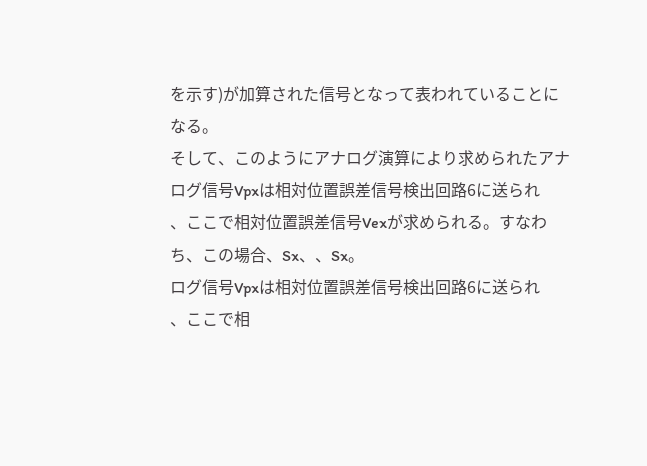を示す)が加算された信号となって表われていることに
なる。
そして、このようにアナログ演算により求められたアナ
ログ信号Vpxは相対位置誤差信号検出回路6に送られ
、ここで相対位置誤差信号Vexが求められる。すなわ
ち、この場合、Sx、、Sx。
ログ信号Vpxは相対位置誤差信号検出回路6に送られ
、ここで相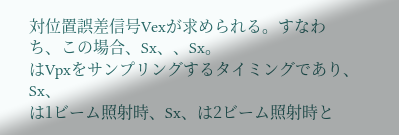対位置誤差信号Vexが求められる。すなわ
ち、この場合、Sx、、Sx。
はVpxをサンプリングするタイミングであり、Sx、
は1ビーム照射時、Sx、は2ビーム照射時と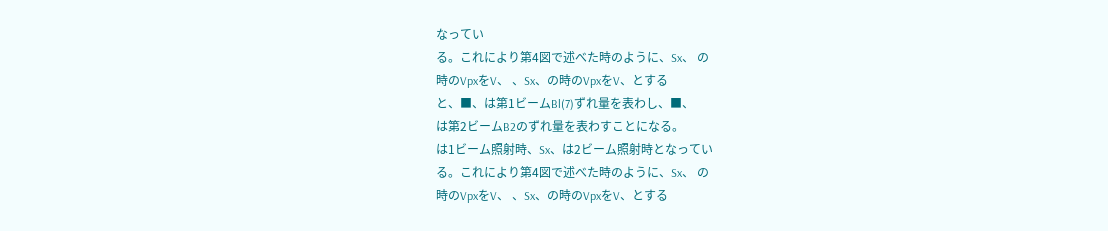なってい
る。これにより第4図で述べた時のように、Sx、 の
時のVpxをV、 、Sx、の時のVpxをV、とする
と、■、は第1ビームBl(7)ずれ量を表わし、■、
は第2ビームB2のずれ量を表わすことになる。
は1ビーム照射時、Sx、は2ビーム照射時となってい
る。これにより第4図で述べた時のように、Sx、 の
時のVpxをV、 、Sx、の時のVpxをV、とする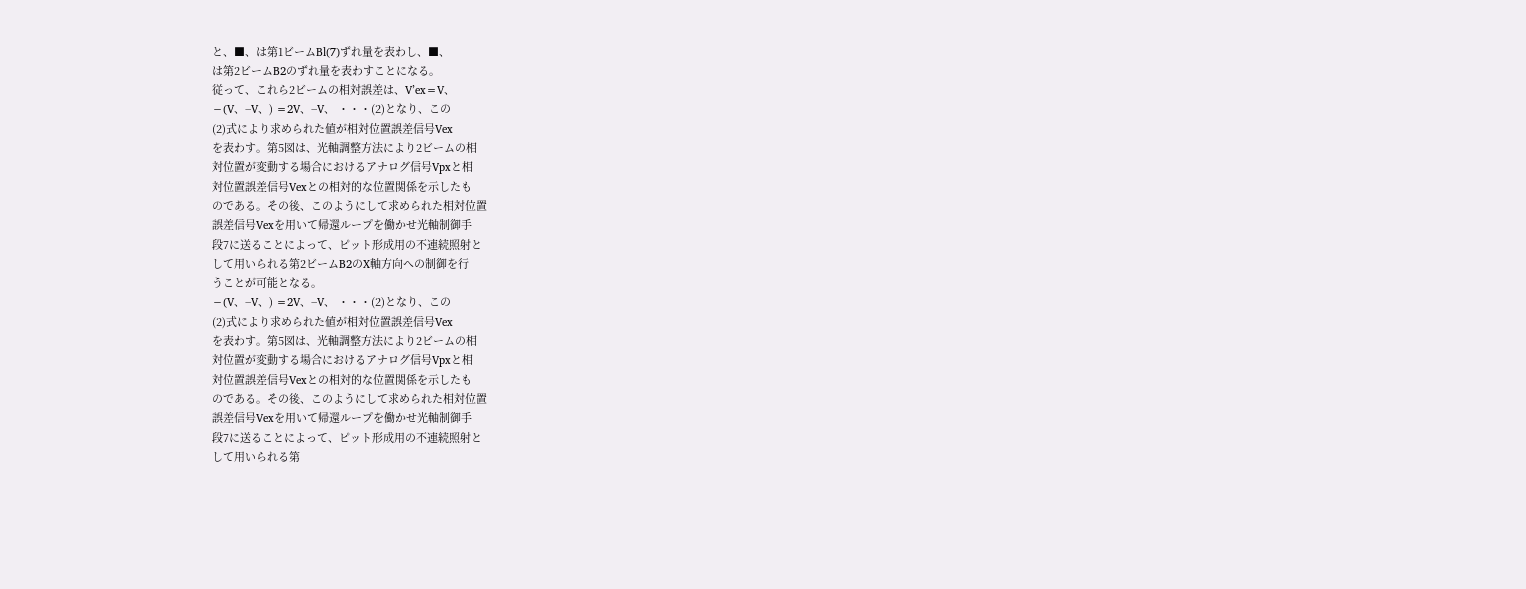と、■、は第1ビームBl(7)ずれ量を表わし、■、
は第2ビームB2のずれ量を表わすことになる。
従って、これら2ビームの相対誤差は、V’ex=V、
−(V、−V、) =2V、−V、 ・・・(2)となり、この
(2)式により求められた値が相対位置誤差信号Vex
を表わす。第5図は、光軸調整方法により2ビームの相
対位置が変動する場合におけるアナログ信号Vpxと相
対位置誤差信号Vexとの相対的な位置関係を示したも
のである。その後、このようにして求められた相対位置
誤差信号Vexを用いて帰還ループを働かせ光軸制御手
段7に送ることによって、ピット形成用の不連続照射と
して用いられる第2ビームB2のX軸方向への制御を行
うことが可能となる。
−(V、−V、) =2V、−V、 ・・・(2)となり、この
(2)式により求められた値が相対位置誤差信号Vex
を表わす。第5図は、光軸調整方法により2ビームの相
対位置が変動する場合におけるアナログ信号Vpxと相
対位置誤差信号Vexとの相対的な位置関係を示したも
のである。その後、このようにして求められた相対位置
誤差信号Vexを用いて帰還ループを働かせ光軸制御手
段7に送ることによって、ピット形成用の不連続照射と
して用いられる第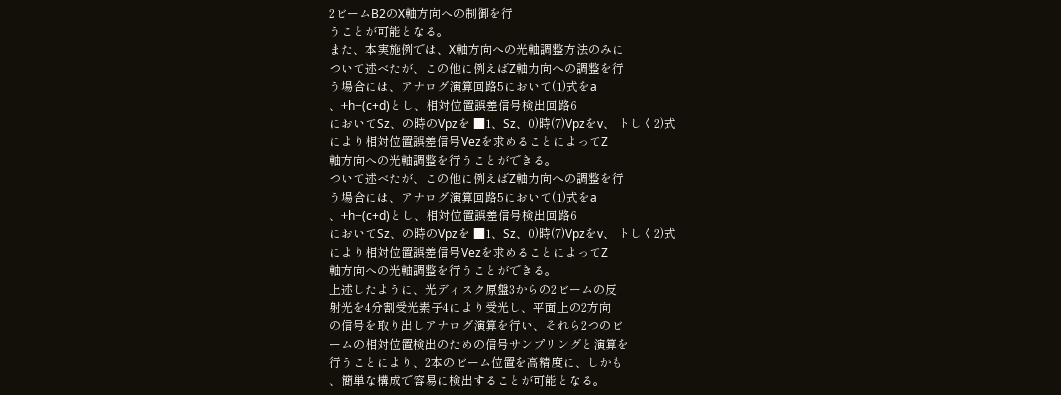2ビームB2のX軸方向への制御を行
うことが可能となる。
また、本実施例では、X軸方向への光軸調整方法のみに
ついて述べたが、この他に例えばZ軸力向への調整を行
う場合には、アナログ演算回路5において(1)式をa
、+h−(c+d)とし、相対位置誤差信号検出回路6
においてSz、の時のVpzを ■1、Sz、0)時(7)Vpzをv、 トしく2)式
により相対位置誤差信号Vezを求めることによってZ
軸方向への光軸調整を行うことができる。
ついて述べたが、この他に例えばZ軸力向への調整を行
う場合には、アナログ演算回路5において(1)式をa
、+h−(c+d)とし、相対位置誤差信号検出回路6
においてSz、の時のVpzを ■1、Sz、0)時(7)Vpzをv、 トしく2)式
により相対位置誤差信号Vezを求めることによってZ
軸方向への光軸調整を行うことができる。
上述したように、光ディスク原盤3からの2ビームの反
射光を4分割受光素子4により受光し、平面上の2方向
の信号を取り出しアナログ演算を行い、それら2つのビ
ームの相対位置検出のための信号サンプリングと演算を
行うことにより、2本のビーム位置を高精度に、しかも
、簡単な構成で容易に検出することが可能となる。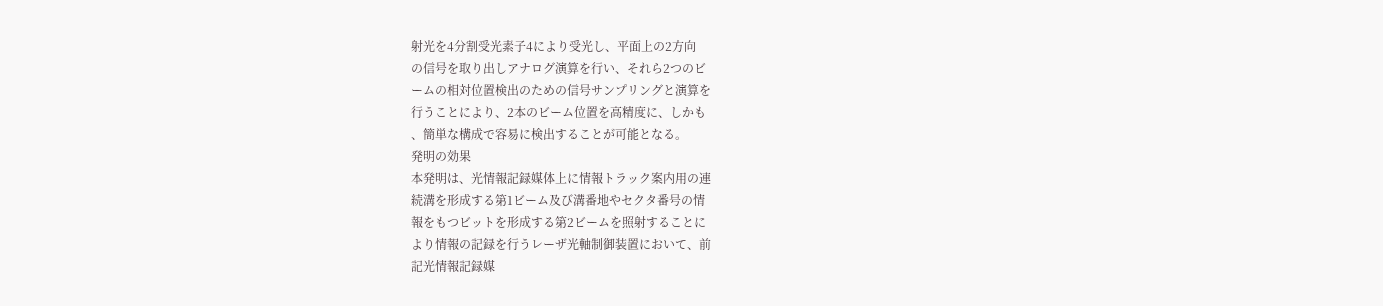射光を4分割受光素子4により受光し、平面上の2方向
の信号を取り出しアナログ演算を行い、それら2つのビ
ームの相対位置検出のための信号サンプリングと演算を
行うことにより、2本のビーム位置を高精度に、しかも
、簡単な構成で容易に検出することが可能となる。
発明の効果
本発明は、光情報記録媒体上に情報トラック案内用の連
続溝を形成する第1ビーム及び溝番地やセクタ番号の情
報をもつビットを形成する第2ビームを照射することに
より情報の記録を行うレーザ光軸制御装置において、前
記光情報記録媒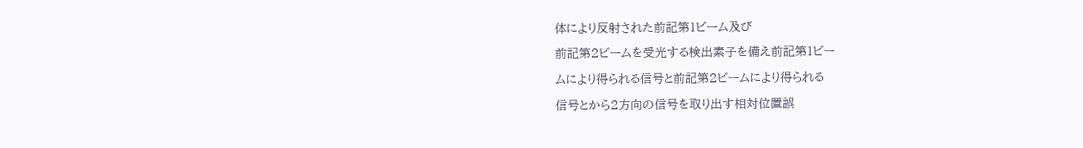体により反射された前記第1ビーム及び
前記第2ビームを受光する検出素子を備え前記第1ビー
ムにより得られる信号と前記第2ビームにより得られる
信号とから2方向の信号を取り出す相対位置誤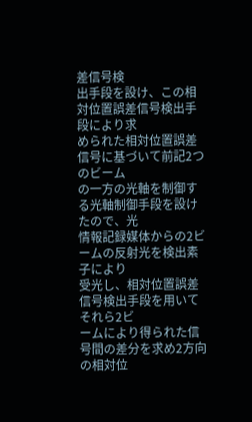差信号検
出手段を設け、この相対位置誤差信号検出手段により求
められた相対位置誤差信号に基づいて前記2つのビーム
の一方の光軸を制御する光軸制御手段を設けたので、光
情報記録媒体からの2ビームの反射光を検出素子により
受光し、相対位置誤差信号検出手段を用いてそれら2ビ
ームにより得られた信号間の差分を求め2方向の相対位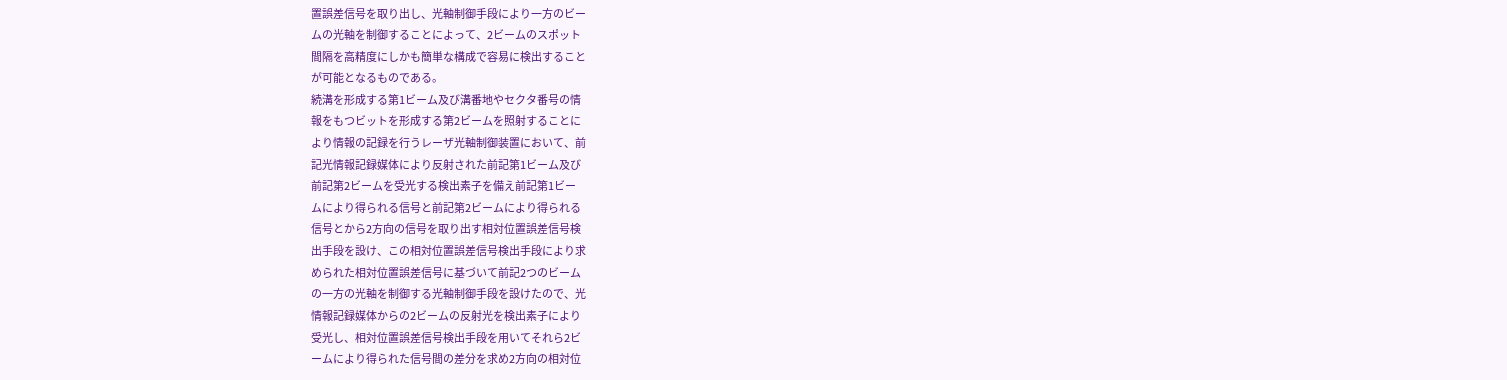置誤差信号を取り出し、光軸制御手段により一方のビー
ムの光軸を制御することによって、2ビームのスポット
間隔を高精度にしかも簡単な構成で容易に検出すること
が可能となるものである。
続溝を形成する第1ビーム及び溝番地やセクタ番号の情
報をもつビットを形成する第2ビームを照射することに
より情報の記録を行うレーザ光軸制御装置において、前
記光情報記録媒体により反射された前記第1ビーム及び
前記第2ビームを受光する検出素子を備え前記第1ビー
ムにより得られる信号と前記第2ビームにより得られる
信号とから2方向の信号を取り出す相対位置誤差信号検
出手段を設け、この相対位置誤差信号検出手段により求
められた相対位置誤差信号に基づいて前記2つのビーム
の一方の光軸を制御する光軸制御手段を設けたので、光
情報記録媒体からの2ビームの反射光を検出素子により
受光し、相対位置誤差信号検出手段を用いてそれら2ビ
ームにより得られた信号間の差分を求め2方向の相対位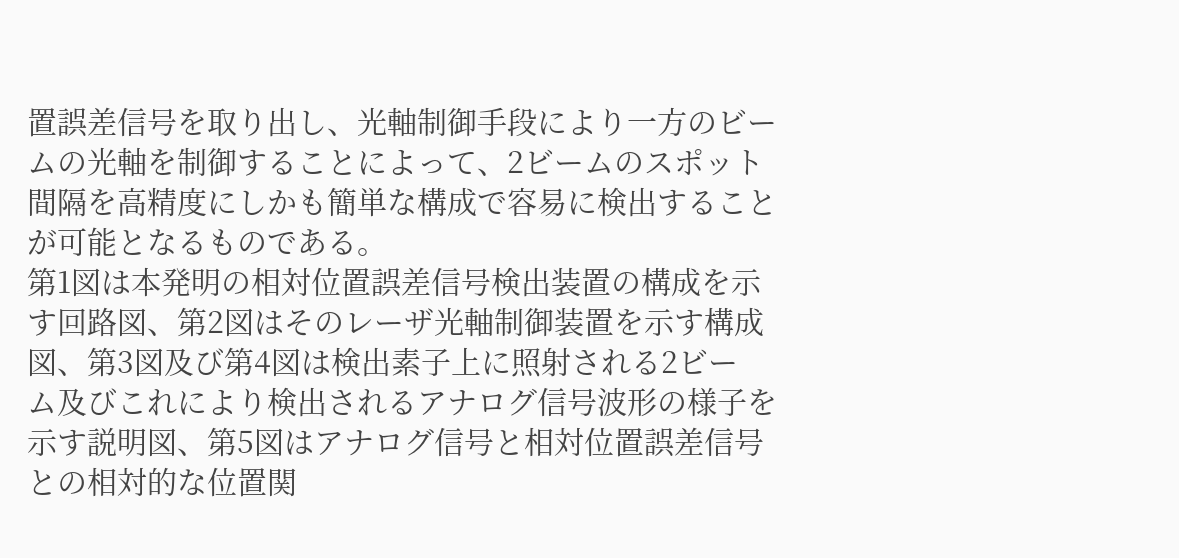置誤差信号を取り出し、光軸制御手段により一方のビー
ムの光軸を制御することによって、2ビームのスポット
間隔を高精度にしかも簡単な構成で容易に検出すること
が可能となるものである。
第1図は本発明の相対位置誤差信号検出装置の構成を示
す回路図、第2図はそのレーザ光軸制御装置を示す構成
図、第3図及び第4図は検出素子上に照射される2ビー
ム及びこれにより検出されるアナログ信号波形の様子を
示す説明図、第5図はアナログ信号と相対位置誤差信号
との相対的な位置関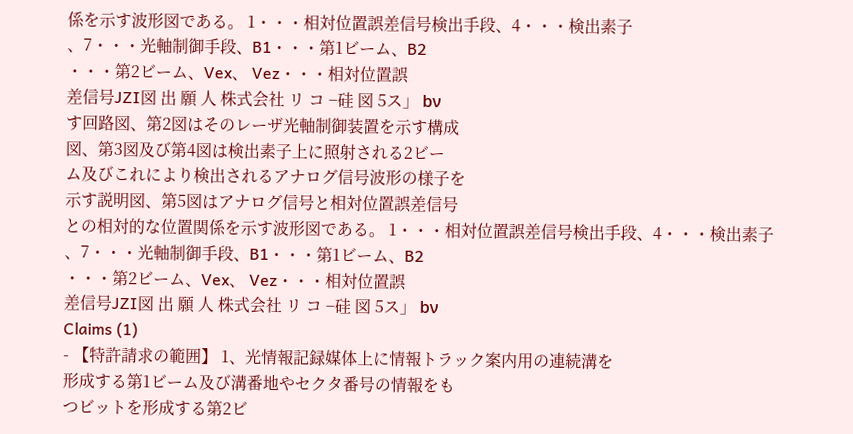係を示す波形図である。 1・・・相対位置誤差信号検出手段、4・・・検出素子
、7・・・光軸制御手段、B1・・・第1ビーム、B2
・・・第2ビーム、Vex、 Vez・・・相対位置誤
差信号JZI図 出 願 人 株式会社 リ コ −硅 図 5ス」 bν
す回路図、第2図はそのレーザ光軸制御装置を示す構成
図、第3図及び第4図は検出素子上に照射される2ビー
ム及びこれにより検出されるアナログ信号波形の様子を
示す説明図、第5図はアナログ信号と相対位置誤差信号
との相対的な位置関係を示す波形図である。 1・・・相対位置誤差信号検出手段、4・・・検出素子
、7・・・光軸制御手段、B1・・・第1ビーム、B2
・・・第2ビーム、Vex、 Vez・・・相対位置誤
差信号JZI図 出 願 人 株式会社 リ コ −硅 図 5ス」 bν
Claims (1)
- 【特許請求の範囲】 1、光情報記録媒体上に情報トラック案内用の連続溝を
形成する第1ビーム及び溝番地やセクタ番号の情報をも
つビットを形成する第2ビ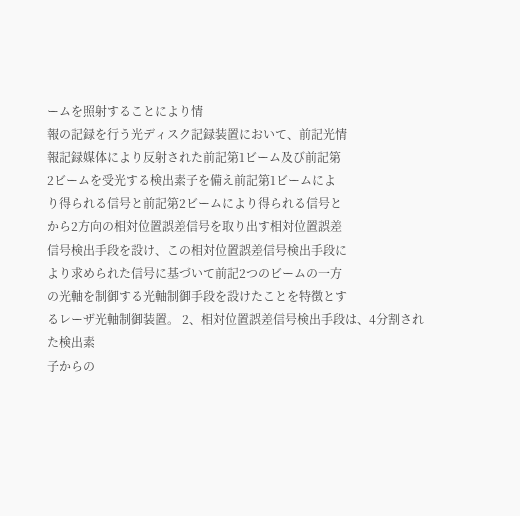ームを照射することにより情
報の記録を行う光ディスク記録装置において、前記光情
報記録媒体により反射された前記第1ビーム及び前記第
2ビームを受光する検出素子を備え前記第1ビームによ
り得られる信号と前記第2ビームにより得られる信号と
から2方向の相対位置誤差信号を取り出す相対位置誤差
信号検出手段を設け、この相対位置誤差信号検出手段に
より求められた信号に基づいて前記2つのビームの一方
の光軸を制御する光軸制御手段を設けたことを特徴とす
るレーザ光軸制御装置。 2、相対位置誤差信号検出手段は、4分割された検出素
子からの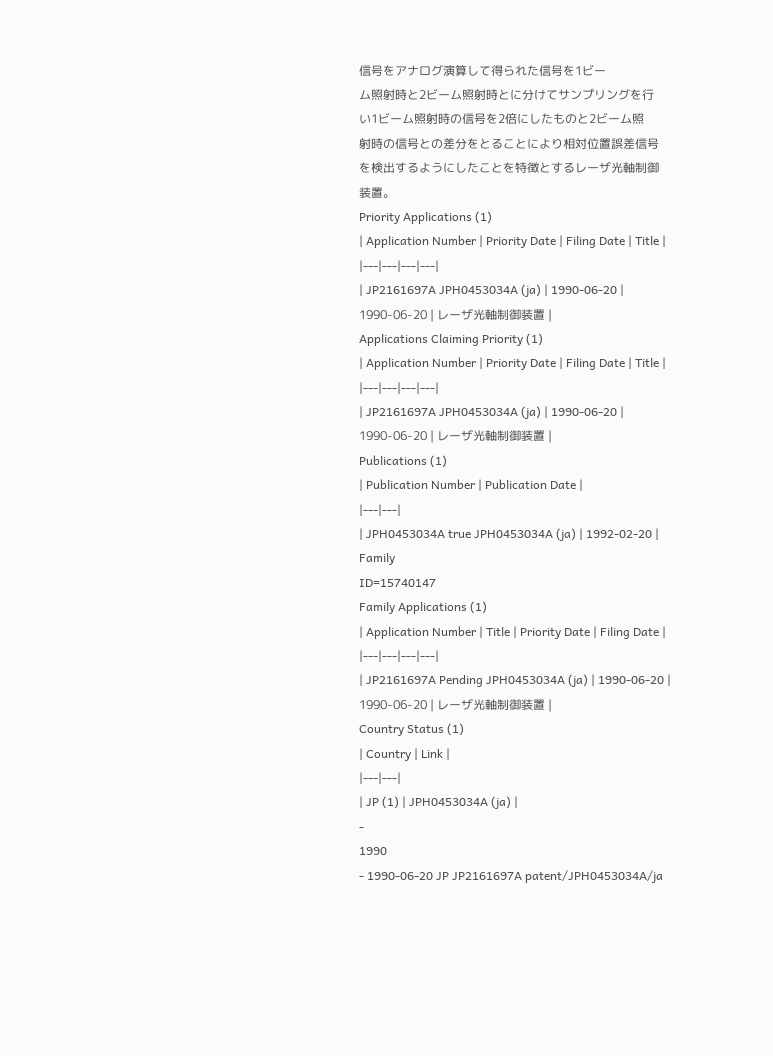信号をアナログ演算して得られた信号を1ビー
ム照射時と2ビーム照射時とに分けてサンプリングを行
い1ビーム照射時の信号を2倍にしたものと2ビーム照
射時の信号との差分をとることにより相対位置誤差信号
を検出するようにしたことを特徴とするレーザ光軸制御
装置。
Priority Applications (1)
| Application Number | Priority Date | Filing Date | Title |
|---|---|---|---|
| JP2161697A JPH0453034A (ja) | 1990-06-20 | 1990-06-20 | レーザ光軸制御装置 |
Applications Claiming Priority (1)
| Application Number | Priority Date | Filing Date | Title |
|---|---|---|---|
| JP2161697A JPH0453034A (ja) | 1990-06-20 | 1990-06-20 | レーザ光軸制御装置 |
Publications (1)
| Publication Number | Publication Date |
|---|---|
| JPH0453034A true JPH0453034A (ja) | 1992-02-20 |
Family
ID=15740147
Family Applications (1)
| Application Number | Title | Priority Date | Filing Date |
|---|---|---|---|
| JP2161697A Pending JPH0453034A (ja) | 1990-06-20 | 1990-06-20 | レーザ光軸制御装置 |
Country Status (1)
| Country | Link |
|---|---|
| JP (1) | JPH0453034A (ja) |
-
1990
- 1990-06-20 JP JP2161697A patent/JPH0453034A/ja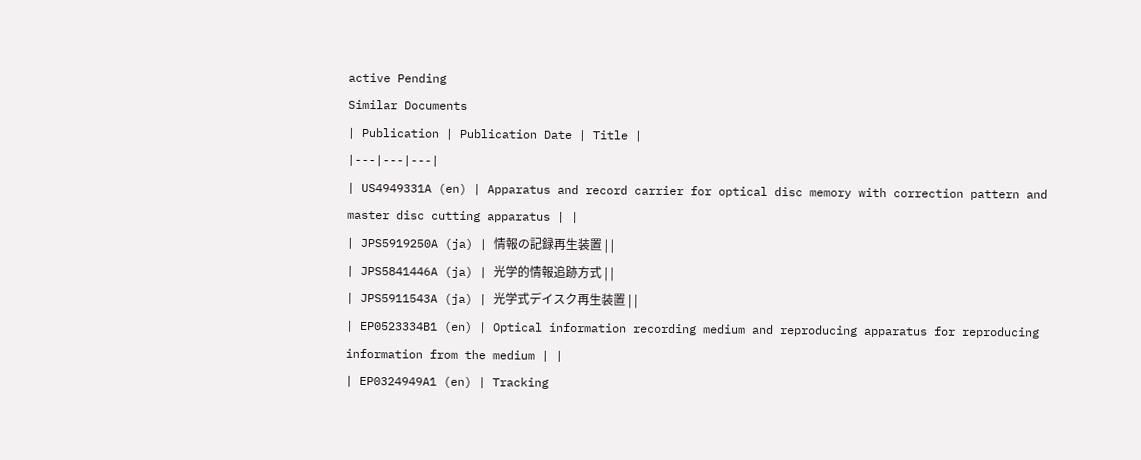active Pending
Similar Documents
| Publication | Publication Date | Title |
|---|---|---|
| US4949331A (en) | Apparatus and record carrier for optical disc memory with correction pattern and master disc cutting apparatus | |
| JPS5919250A (ja) | 情報の記録再生装置 | |
| JPS5841446A (ja) | 光学的情報追跡方式 | |
| JPS5911543A (ja) | 光学式デイスク再生装置 | |
| EP0523334B1 (en) | Optical information recording medium and reproducing apparatus for reproducing information from the medium | |
| EP0324949A1 (en) | Tracking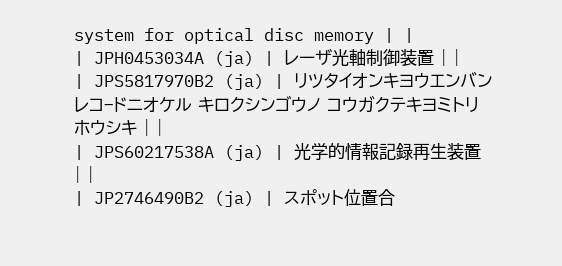system for optical disc memory | |
| JPH0453034A (ja) | レーザ光軸制御装置 | |
| JPS5817970B2 (ja) | リツタイオンキヨウエンバンレコ−ドニオケル キロクシンゴウノ コウガクテキヨミトリホウシキ | |
| JPS60217538A (ja) | 光学的情報記録再生装置 | |
| JP2746490B2 (ja) | スポット位置合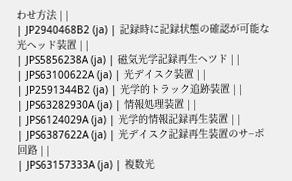わせ方法 | |
| JP2940468B2 (ja) | 記録時に記録状態の確認が可能な光ヘッド装置 | |
| JPS5856238A (ja) | 磁気光学記録再生ヘツド | |
| JPS63100622A (ja) | 光デイスク装置 | |
| JP2591344B2 (ja) | 光学的トラック追跡装置 | |
| JPS63282930A (ja) | 情報処理装置 | |
| JPS6124029A (ja) | 光学的情報記録再生装置 | |
| JPS6387622A (ja) | 光デイスク記録再生装置のサ−ボ回路 | |
| JPS63157333A (ja) | 複数光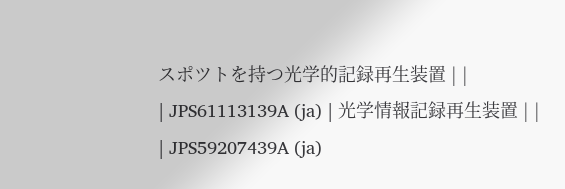スポツトを持つ光学的記録再生装置 | |
| JPS61113139A (ja) | 光学情報記録再生装置 | |
| JPS59207439A (ja)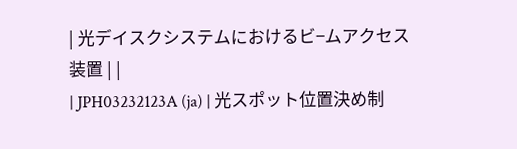| 光デイスクシステムにおけるビ−ムアクセス装置 | |
| JPH03232123A (ja) | 光スポット位置決め制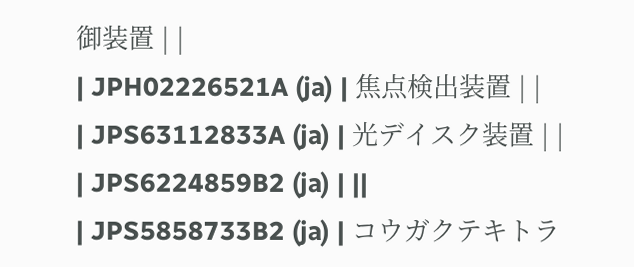御装置 | |
| JPH02226521A (ja) | 焦点検出装置 | |
| JPS63112833A (ja) | 光デイスク装置 | |
| JPS6224859B2 (ja) | ||
| JPS5858733B2 (ja) | コウガクテキトラ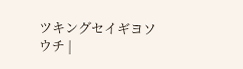ツキングセイギヨソウチ |